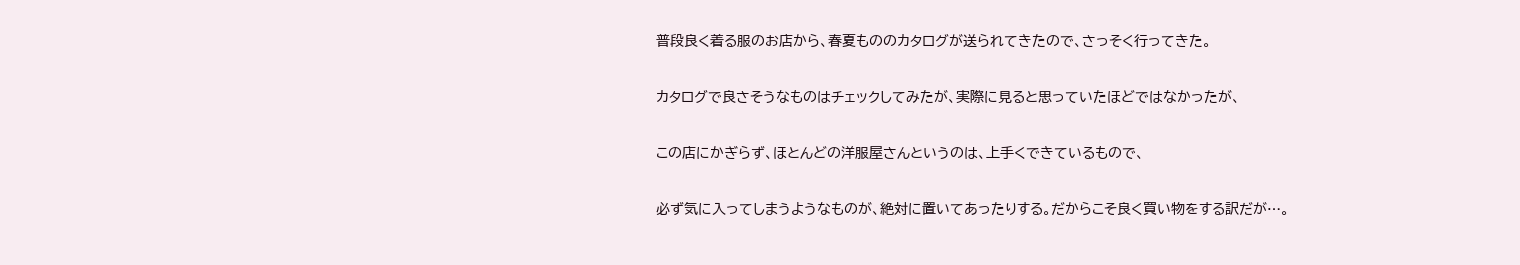普段良く着る服のお店から、春夏もののカタログが送られてきたので、さっそく行ってきた。

カタログで良さそうなものはチェックしてみたが、実際に見ると思っていたほどではなかったが、

この店にかぎらず、ほとんどの洋服屋さんというのは、上手くできているもので、

必ず気に入ってしまうようなものが、絶対に置いてあったりする。だからこそ良く買い物をする訳だが…。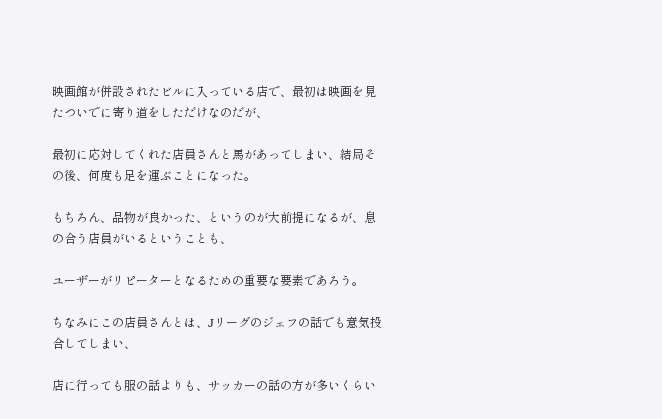映画館が併設されたビルに入っている店で、最初は映画を見たついでに寄り道をしただけなのだが、

最初に応対してくれた店員さんと馬があってしまい、結局その後、何度も足を運ぶことになった。

もちろん、品物が良かった、というのが大前提になるが、息の合う店員がいるということも、

ユーザーがリピーターとなるための重要な要素であろう。

ちなみにこの店員さんとは、Jリーグのジェフの話でも意気投合してしまい、

店に行っても服の話よりも、サッカーの話の方が多いくらい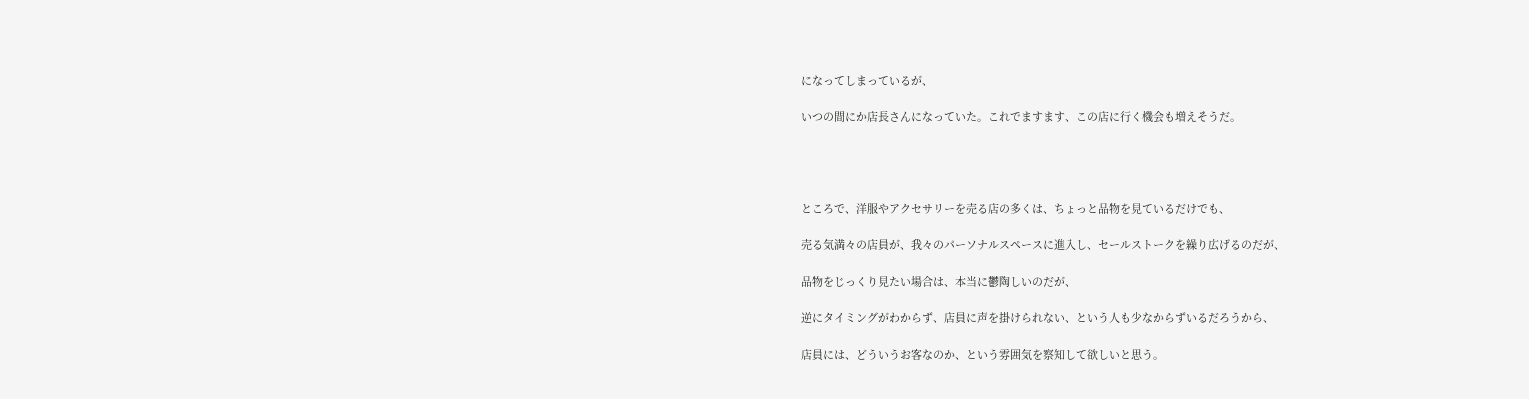になってしまっているが、

いつの間にか店長さんになっていた。これでますます、この店に行く機会も増えそうだ。




ところで、洋服やアクセサリーを売る店の多くは、ちょっと品物を見ているだけでも、

売る気満々の店員が、我々のパーソナルスペースに進入し、セールストークを繰り広げるのだが、

品物をじっくり見たい場合は、本当に鬱陶しいのだが、

逆にタイミングがわからず、店員に声を掛けられない、という人も少なからずいるだろうから、

店員には、どういうお客なのか、という雰囲気を察知して欲しいと思う。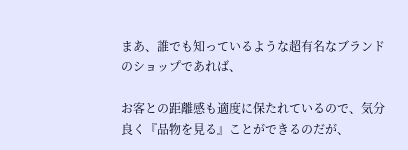まあ、誰でも知っているような超有名なブランドのショップであれば、

お客との距離感も適度に保たれているので、気分良く『品物を見る』ことができるのだが、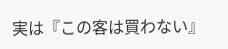実は『この客は買わない』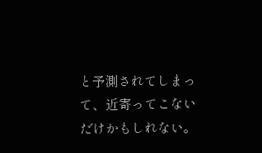と予測されてしまって、近寄ってこないだけかもしれない。